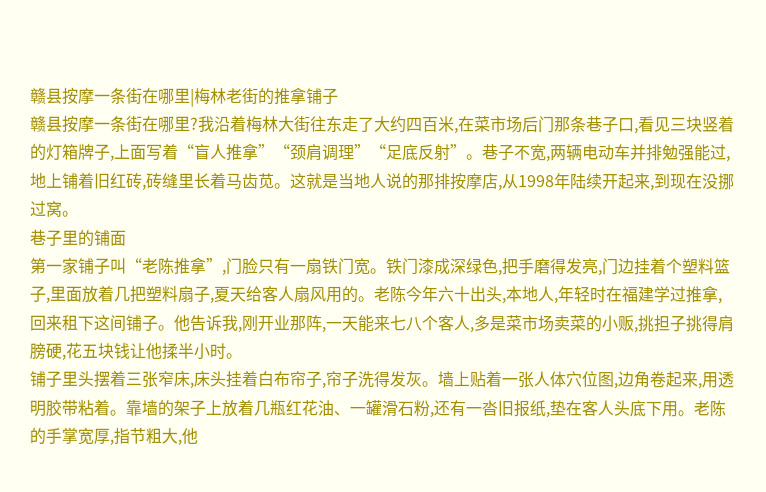赣县按摩一条街在哪里|梅林老街的推拿铺子
赣县按摩一条街在哪里?我沿着梅林大街往东走了大约四百米,在菜市场后门那条巷子口,看见三块竖着的灯箱牌子,上面写着“盲人推拿”“颈肩调理”“足底反射”。巷子不宽,两辆电动车并排勉强能过,地上铺着旧红砖,砖缝里长着马齿苋。这就是当地人说的那排按摩店,从1998年陆续开起来,到现在没挪过窝。
巷子里的铺面
第一家铺子叫“老陈推拿”,门脸只有一扇铁门宽。铁门漆成深绿色,把手磨得发亮,门边挂着个塑料篮子,里面放着几把塑料扇子,夏天给客人扇风用的。老陈今年六十出头,本地人,年轻时在福建学过推拿,回来租下这间铺子。他告诉我,刚开业那阵,一天能来七八个客人,多是菜市场卖菜的小贩,挑担子挑得肩膀硬,花五块钱让他揉半小时。
铺子里头摆着三张窄床,床头挂着白布帘子,帘子洗得发灰。墙上贴着一张人体穴位图,边角卷起来,用透明胶带粘着。靠墙的架子上放着几瓶红花油、一罐滑石粉,还有一沓旧报纸,垫在客人头底下用。老陈的手掌宽厚,指节粗大,他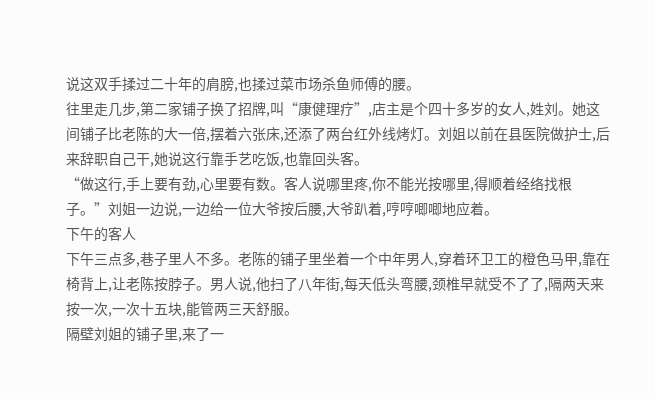说这双手揉过二十年的肩膀,也揉过菜市场杀鱼师傅的腰。
往里走几步,第二家铺子换了招牌,叫“康健理疗”,店主是个四十多岁的女人,姓刘。她这间铺子比老陈的大一倍,摆着六张床,还添了两台红外线烤灯。刘姐以前在县医院做护士,后来辞职自己干,她说这行靠手艺吃饭,也靠回头客。
“做这行,手上要有劲,心里要有数。客人说哪里疼,你不能光按哪里,得顺着经络找根子。”刘姐一边说,一边给一位大爷按后腰,大爷趴着,哼哼唧唧地应着。
下午的客人
下午三点多,巷子里人不多。老陈的铺子里坐着一个中年男人,穿着环卫工的橙色马甲,靠在椅背上,让老陈按脖子。男人说,他扫了八年街,每天低头弯腰,颈椎早就受不了了,隔两天来按一次,一次十五块,能管两三天舒服。
隔壁刘姐的铺子里,来了一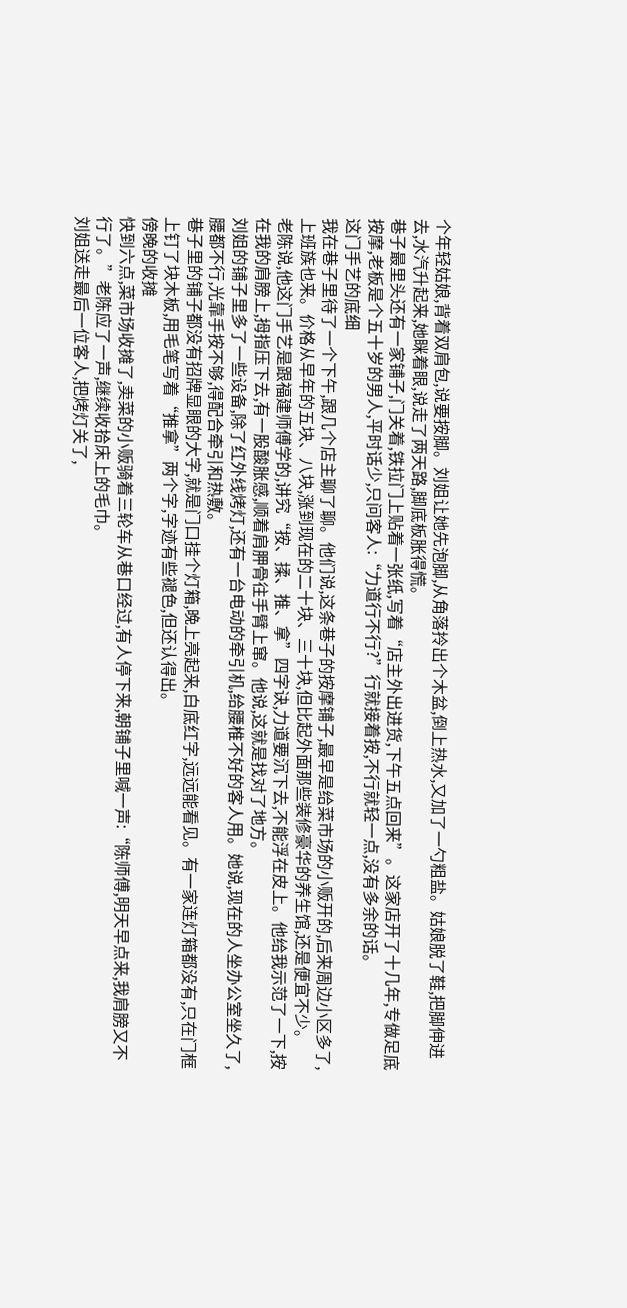个年轻姑娘,背着双肩包,说要按脚。刘姐让她先泡脚,从角落拎出个木盆,倒上热水,又加了一勺粗盐。姑娘脱了鞋,把脚伸进去,水汽升起来,她眯着眼,说走了两天路,脚底板胀得慌。
巷子最里头还有一家铺子,门关着,铁拉门上贴着一张纸,写着“店主外出进货,下午五点回来”。这家店开了十几年,专做足底按摩,老板是个五十岁的男人,平时话少,只问客人:“力道行不行?”行就接着按,不行就轻一点,没有多余的话。
这门手艺的底细
我在巷子里待了一个下午,跟几个店主聊了聊。他们说,这条巷子的按摩铺子,最早是给菜市场的小贩开的,后来周边小区多了,上班族也来。价格从早年的五块、八块,涨到现在的二十块、三十块,但比起外面那些装修豪华的养生馆,还是便宜不少。
老陈说,他这门手艺是跟福建师傅学的,讲究“按、揉、推、拿”四字诀,力道要沉下去,不能浮在皮上。他给我示范了一下,按在我的肩膀上,拇指压下去,有一股酸胀感,顺着肩胛骨往手臂上窜。他说,这就是找对了地方。
刘姐的铺子里多了一些设备,除了红外线烤灯,还有一台电动的牵引机,给腰椎不好的客人用。她说,现在的人坐办公室坐久了,腰都不行,光靠手按不够,得配合牵引和热敷。
巷子里的铺子都没有招牌显眼的大字,就是门口挂个灯箱,晚上亮起来,白底红字,远远能看见。有一家连灯箱都没有,只在门框上钉了块木板,用毛笔写着“推拿”两个字,字迹有些褪色,但还认得出。
傍晚的收摊
快到六点,菜市场收摊了,卖菜的小贩骑着三轮车从巷口经过,有人停下来,朝铺子里喊一声:“陈师傅,明天早点来,我肩膀又不行了。”老陈应了一声,继续收拾床上的毛巾。
刘姐送走最后一位客人,把烤灯关了,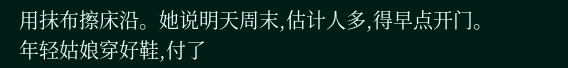用抹布擦床沿。她说明天周末,估计人多,得早点开门。年轻姑娘穿好鞋,付了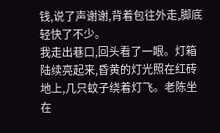钱,说了声谢谢,背着包往外走,脚底轻快了不少。
我走出巷口,回头看了一眼。灯箱陆续亮起来,昏黄的灯光照在红砖地上,几只蚊子绕着灯飞。老陈坐在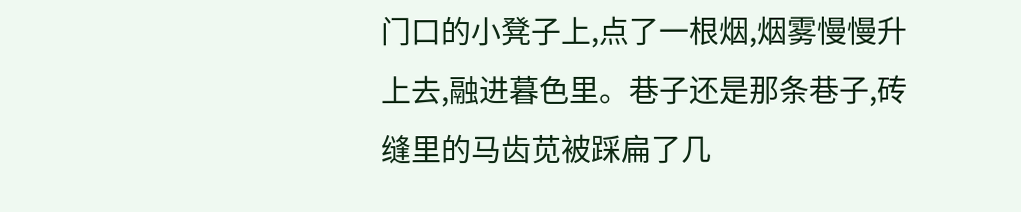门口的小凳子上,点了一根烟,烟雾慢慢升上去,融进暮色里。巷子还是那条巷子,砖缝里的马齿苋被踩扁了几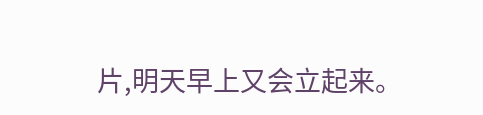片,明天早上又会立起来。